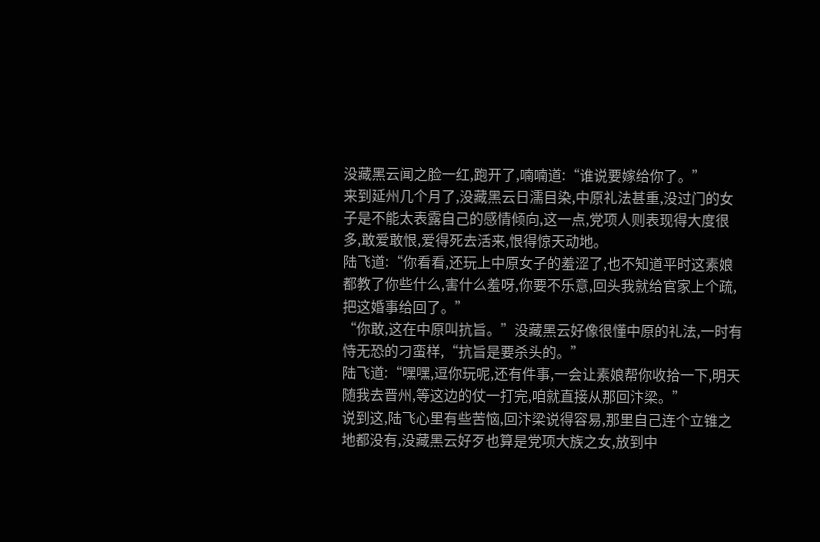没藏黑云闻之脸一红,跑开了,喃喃道:“谁说要嫁给你了。”
来到延州几个月了,没藏黑云日濡目染,中原礼法甚重,没过门的女子是不能太表露自己的感情倾向,这一点,党项人则表现得大度很多,敢爱敢恨,爱得死去活来,恨得惊天动地。
陆飞道:“你看看,还玩上中原女子的羞涩了,也不知道平时这素娘都教了你些什么,害什么羞呀,你要不乐意,回头我就给官家上个疏,把这婚事给回了。”
“你敢,这在中原叫抗旨。”没藏黑云好像很懂中原的礼法,一时有恃无恐的刁蛮样,“抗旨是要杀头的。”
陆飞道:“嘿嘿,逗你玩呢,还有件事,一会让素娘帮你收拾一下,明天随我去晋州,等这边的仗一打完,咱就直接从那回汴梁。”
说到这,陆飞心里有些苦恼,回汴梁说得容易,那里自己连个立锥之地都没有,没藏黑云好歹也算是党项大族之女,放到中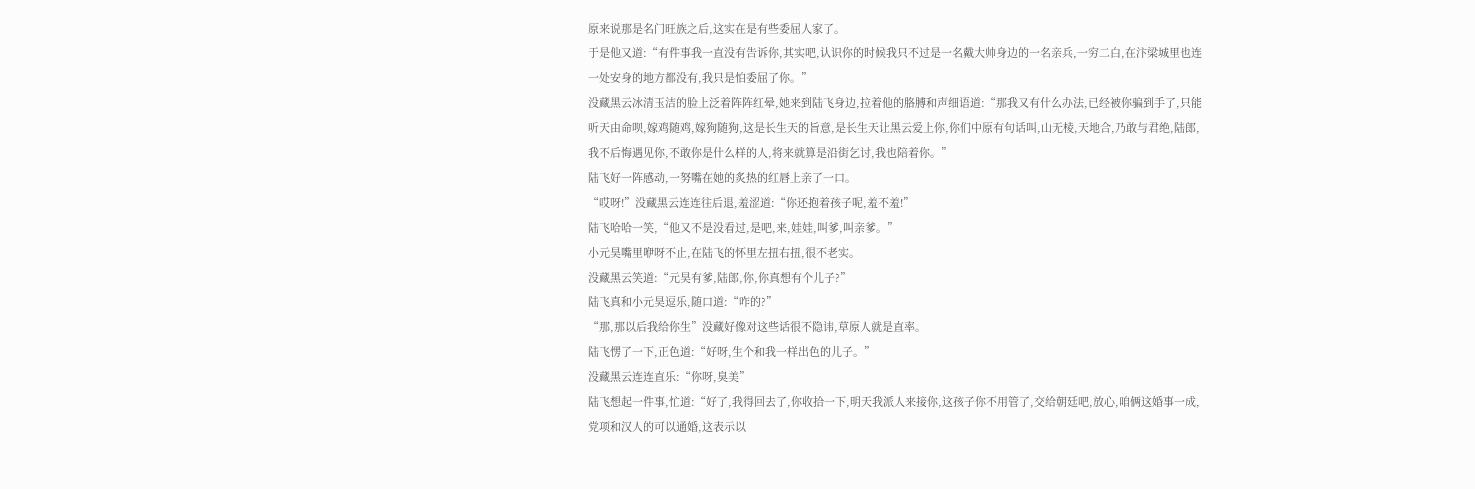原来说那是名门旺族之后,这实在是有些委屈人家了。
于是他又道:“有件事我一直没有告诉你,其实吧,认识你的时候我只不过是一名戴大帅身边的一名亲兵,一穷二白,在汴梁城里也连一处安身的地方都没有,我只是怕委屈了你。”
没藏黑云冰清玉洁的脸上泛着阵阵红晕,她来到陆飞身边,拉着他的胳膊和声细语道:“那我又有什么办法,已经被你骗到手了,只能听天由命呗,嫁鸡随鸡,嫁狗随狗,这是长生天的旨意,是长生天让黑云爱上你,你们中原有句话叫,山无棱,天地合,乃敢与君绝,陆郎,我不后悔遇见你,不敢你是什么样的人,将来就算是沿街乞讨,我也陪着你。”
陆飞好一阵感动,一努嘴在她的炙热的红唇上亲了一口。
“哎呀!”没藏黑云连连往后退,羞涩道:“你还抱着孩子呢,羞不羞!”
陆飞哈哈一笑,“他又不是没看过,是吧,来,娃娃,叫爹,叫亲爹。”
小元昊嘴里咿呀不止,在陆飞的怀里左扭右扭,很不老实。
没藏黑云笑道:“元昊有爹,陆郎,你,你真想有个儿子?”
陆飞真和小元昊逗乐,随口道:“咋的?”
“那,那以后我给你生”没藏好像对这些话很不隐讳,草原人就是直率。
陆飞愣了一下,正色道:“好呀,生个和我一样出色的儿子。”
没藏黑云连连直乐:“你呀,臭美”
陆飞想起一件事,忙道:“好了,我得回去了,你收拾一下,明天我派人来接你,这孩子你不用管了,交给朝廷吧,放心,咱俩这婚事一成,党项和汉人的可以通婚,这表示以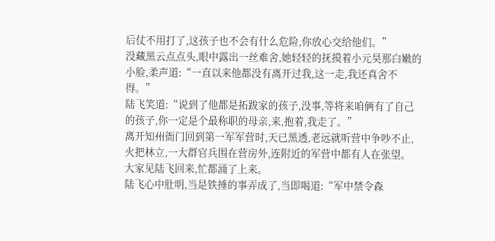后仗不用打了,这孩子也不会有什么危险,你放心交给他们。”
没藏黑云点点头,眼中露出一丝难舍,她轻轻的抚摸着小元昊那白嫩的小脸,柔声道:“一直以来他都没有离开过我,这一走,我还真舍不得。”
陆飞笑道:“说到了他都是拓跋家的孩子,没事,等将来咱俩有了自己的孩子,你一定是个最称职的母亲,来,抱着,我走了。”
离开知州衙门回到第一军军营时,天已黑透,老远就听营中争吵不止,火把林立,一大群官兵围在营房外,连附近的军营中都有人在张望。
大家见陆飞回来,忙都涌了上来。
陆飞心中肚明,当是铁捶的事弄成了,当即喝道:“军中禁令森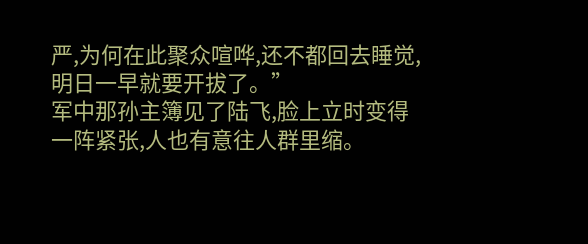严,为何在此聚众喧哗,还不都回去睡觉,明日一早就要开拔了。”
军中那孙主簿见了陆飞,脸上立时变得一阵紧张,人也有意往人群里缩。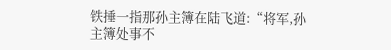铁捶一指那孙主簿在陆飞道:“将军,孙主簿处事不